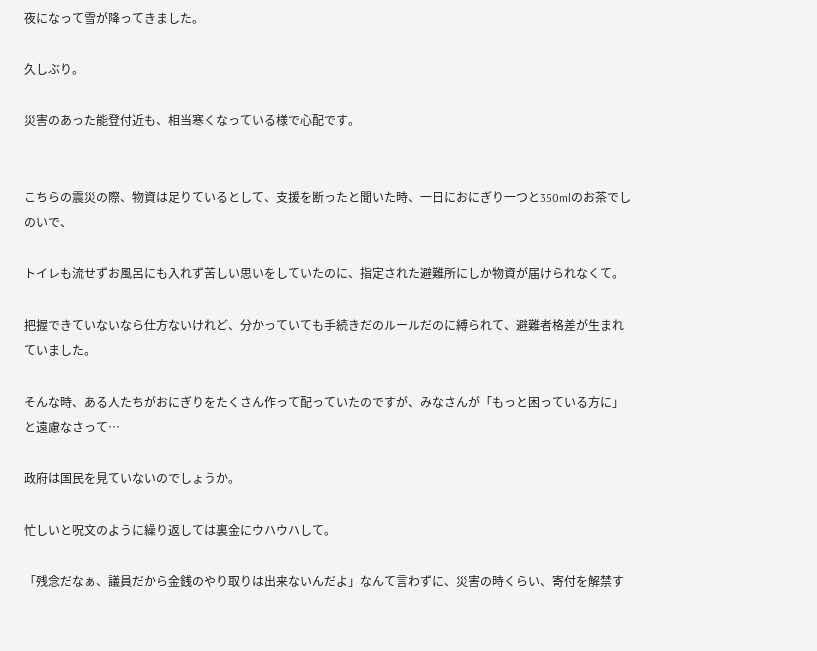夜になって雪が降ってきました。

久しぶり。

災害のあった能登付近も、相当寒くなっている様で心配です。


こちらの震災の際、物資は足りているとして、支援を断ったと聞いた時、一日におにぎり一つと350mlのお茶でしのいで、

トイレも流せずお風呂にも入れず苦しい思いをしていたのに、指定された避難所にしか物資が届けられなくて。

把握できていないなら仕方ないけれど、分かっていても手続きだのルールだのに縛られて、避難者格差が生まれていました。

そんな時、ある人たちがおにぎりをたくさん作って配っていたのですが、みなさんが「もっと困っている方に」と遠慮なさって…

政府は国民を見ていないのでしょうか。

忙しいと呪文のように繰り返しては裏金にウハウハして。

「残念だなぁ、議員だから金銭のやり取りは出来ないんだよ」なんて言わずに、災害の時くらい、寄付を解禁す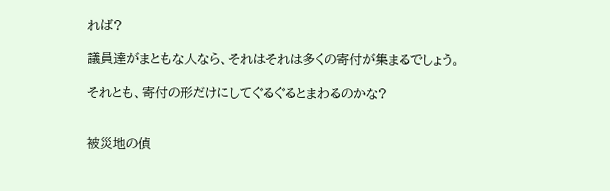れば?

議員達がまともな人なら、それはそれは多くの寄付が集まるでしょう。

それとも、寄付の形だけにしてぐるぐるとまわるのかな?


被災地の偵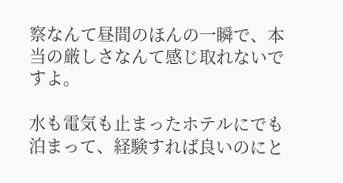察なんて昼間のほんの一瞬で、本当の厳しさなんて感じ取れないですよ。

水も電気も止まったホテルにでも泊まって、経験すれば良いのにと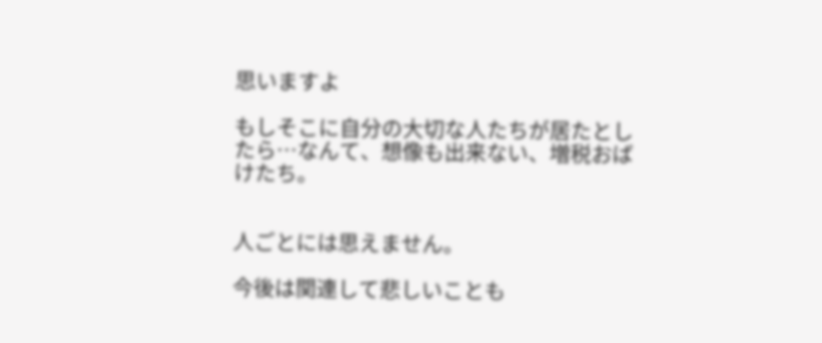思いますよ

もしそこに自分の大切な人たちが居たとしたら…なんて、想像も出来ない、増税おばけたち。


人ごとには思えません。

今後は関連して悲しいことも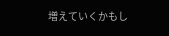増えていくかもし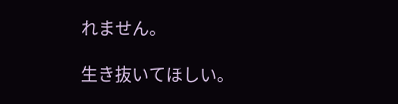れません。

生き抜いてほしい。